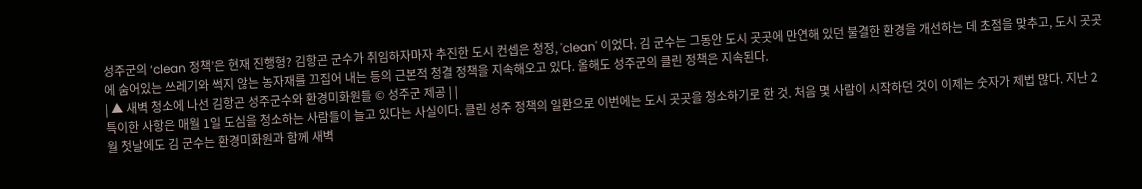성주군의 ‘clean 정책’은 현재 진행형? 김항곤 군수가 취임하자마자 추진한 도시 컨셉은 청정, 'clean' 이었다. 김 군수는 그동안 도시 곳곳에 만연해 있던 불결한 환경을 개선하는 데 초점을 맞추고, 도시 곳곳에 숨어있는 쓰레기와 썩지 않는 농자재를 끄집어 내는 등의 근본적 청결 정책을 지속해오고 있다. 올해도 성주군의 클린 정책은 지속된다.
| ▲ 새벽 청소에 나선 김항곤 성주군수와 환경미화원들 © 성주군 제공 | |
특이한 사항은 매월 1일 도심을 청소하는 사람들이 늘고 있다는 사실이다. 클린 성주 정책의 일환으로 이번에는 도시 곳곳을 청소하기로 한 것. 처음 몇 사람이 시작하던 것이 이제는 숫자가 제법 많다. 지난 2월 첫날에도 김 군수는 환경미화원과 함께 새벽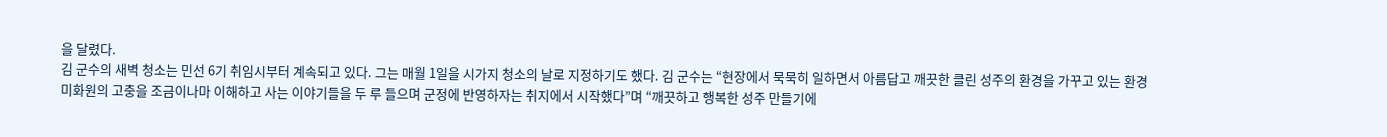을 달렸다.
김 군수의 새벽 청소는 민선 6기 취임시부터 계속되고 있다. 그는 매월 1일을 시가지 청소의 날로 지정하기도 했다. 김 군수는 “현장에서 묵묵히 일하면서 아름답고 깨끗한 클린 성주의 환경을 가꾸고 있는 환경미화원의 고충을 조금이나마 이해하고 사는 이야기들을 두 루 들으며 군정에 반영하자는 취지에서 시작했다”며 “깨끗하고 행복한 성주 만들기에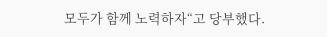모두가 함께 노력하자“고 당부했다.